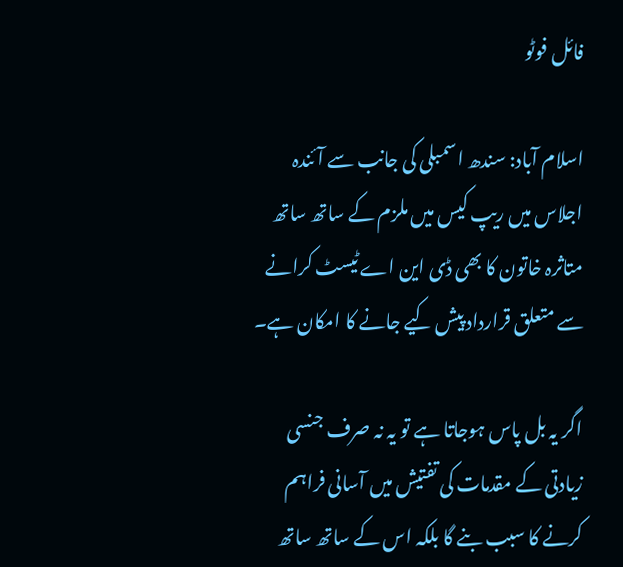فائل فوٹو

اسلام آباد: سندھ اسمبلی کی جانب سے آئندہ اجلاس میں ریپ کیس میں ملزم کے ساتھ ساتھ متاثرہ خاتون کا بھی ڈی این اے ٹیسٹ کرانے سے متعلق قرارداد پیش کیے جانے کا امکان ہے۔

اگر یہ بل پاس ہوجاتا ہے تو یہ نہ صرف جنسی زیادتی کے مقدمات کی تفتیش میں آسانی فراہم کرنے کا سبب بنے گا بلکہ اس کے ساتھ ساتھ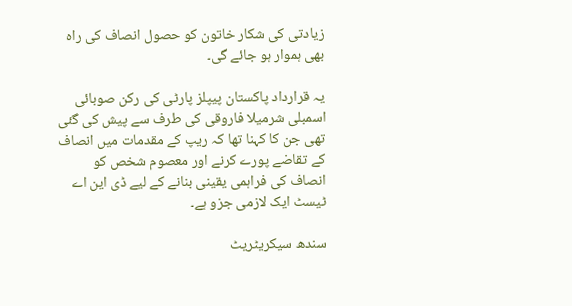زیادتی کی شکار خاتون کو حصول انصاف کی راہ بھی ہموار ہو جائے گی۔

یہ قرارداد پاکستان پیپلز پارٹی کی رکن صوبائی اسمبلی شرمیلا فاروقی کی طرف سے پیش کی گئی تھی جن کا کہنا تھا کہ ریپ کے مقدمات میں انصاف کے تقاضے پورے کرنے اور معصوم شخص کو انصاف کی فراہمی یقینی بنانے کے لیے ڈی این اے ٹیسٹ ایک لازمی جزو ہے۔

سندھ سیکریٹریٹ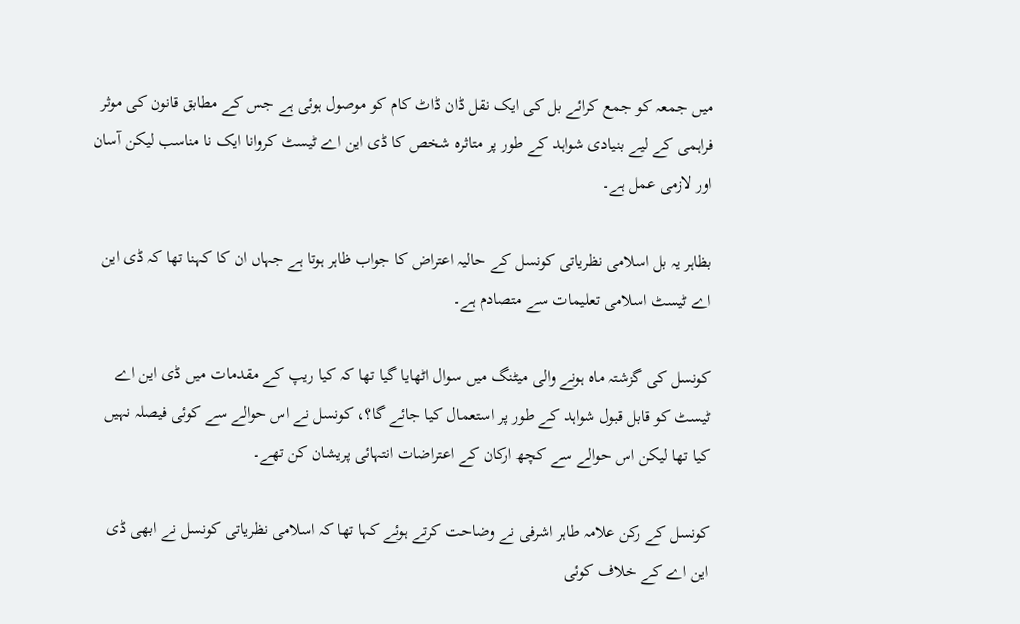میں جمعہ کو جمع کرائے بل کی ایک نقل ڈان ڈاٹ کام کو موصول ہوئی ہے جس کے مطابق قانون کی موثر فراہمی کے لیے بنیادی شواہد کے طور پر متاثرہ شخص کا ڈی این اے ٹیسٹ کروانا ایک نا مناسب لیکن آسان اور لازمی عمل ہے۔

بظاہر یہ بل اسلامی نظریاتی کونسل کے حالیہ اعتراض کا جواب ظاہر ہوتا ہے جہاں ان کا کہنا تھا کہ ڈی این اے ٹیسٹ اسلامی تعلیمات سے متصادم ہے۔

کونسل کی گزشتہ ماہ ہونے والی میٹنگ میں سوال اٹھایا گیا تھا کہ کیا ریپ کے مقدمات میں ڈی این اے ٹیسٹ کو قابل قبول شواہد کے طور پر استعمال کیا جائے گا؟، کونسل نے اس حوالے سے کوئی فیصلہ نہیں کیا تھا لیکن اس حوالے سے کچھ ارکان کے اعتراضات انتہائی پریشان کن تھے۔

کونسل کے رکن علامہ طاہر اشرفی نے وضاحت کرتے ہوئے کہا تھا کہ اسلامی نظریاتی کونسل نے ابھی ڈی این اے کے خلاف کوئی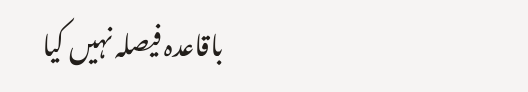باقاعدہ فیصلہ نہیں کیا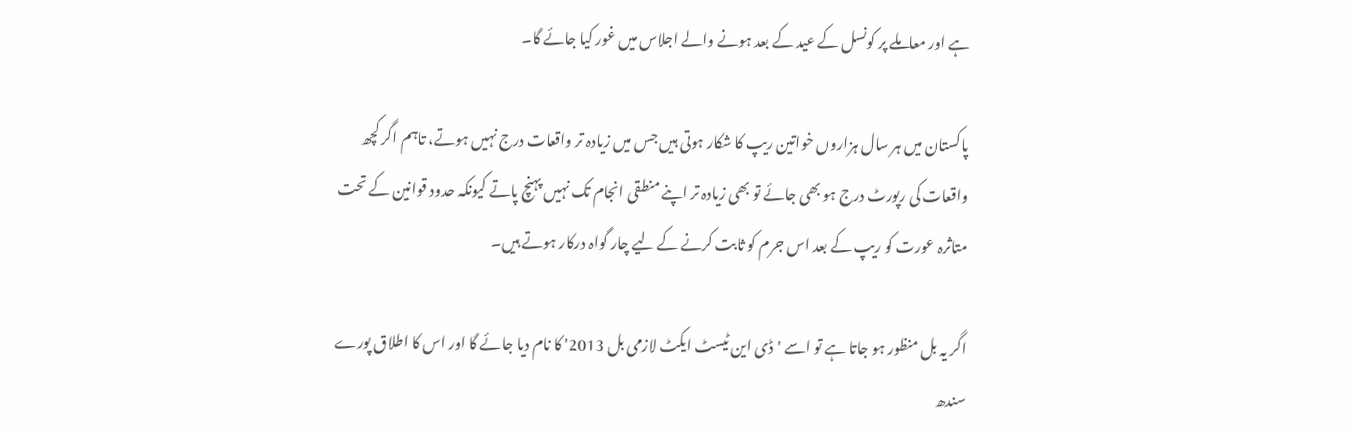ہے اور معاملے پر کونسل کے عید کے بعد ہونے والے اجلاس میں غور کیا جائے گا۔

پاکستان میں ہر سال ہزاروں خواتین ریپ کا شکار ہوتی ہیں جس میں زیادہ تر واقعات درج نہیں ہوتے، تاہم اگر کچھ واقعات کی رپورٹ درج ہو بھی جائے تو بھی زیادہ تر اپنے منطقی انجام تک نہیں پہنچ پاتے کیونکہ حدود قوانین کے تحت متاثرہ عورت کو ریپ کے بعد اس جرم کو ثابت کرنے کے لیے چار گواہ درکار ہوتے ہیں۔

اگر یہ بل منظور ہو جاتا ہے تو اسے 'ڈی این ٹیسٹ ایکٹ لازمی بل 2013' کا نام دیا جائے گا اور اس کا اطلاق پورے سندھ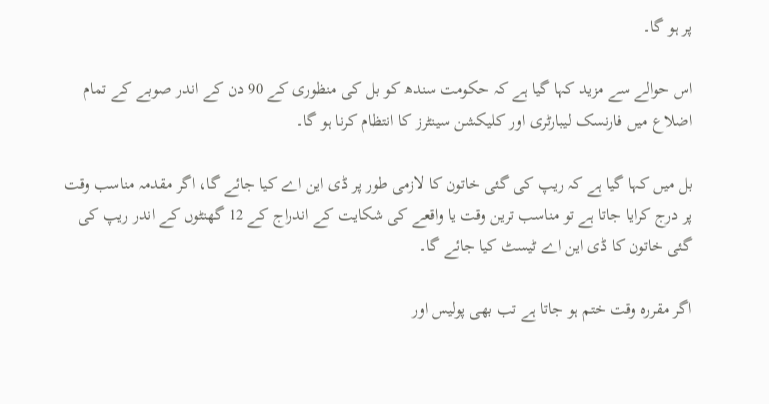پر ہو گا۔

اس حوالے سے مزید کہا گیا ہے کہ حکومت سندھ کو بل کی منظوری کے 90 دن کے اندر صوبے کے تمام اضلاع میں فارنسک لیبارٹری اور کلیکشن سینٹرز کا انتظام کرنا ہو گا۔

بل میں کہا گیا ہے کہ ریپ کی گئی خاتون کا لازمی طور پر ڈی این اے کیا جائے گا، اگر مقدمہ مناسب وقت پر درج کرایا جاتا ہے تو مناسب ترین وقت یا واقعے کی شکایت کے اندراج کے 12 گھنٹوں کے اندر ریپ کی گئی خاتون کا ڈی این اے ٹیسٹ کیا جائے گا۔

اگر مقررہ وقت ختم ہو جاتا ہے تب بھی پولیس اور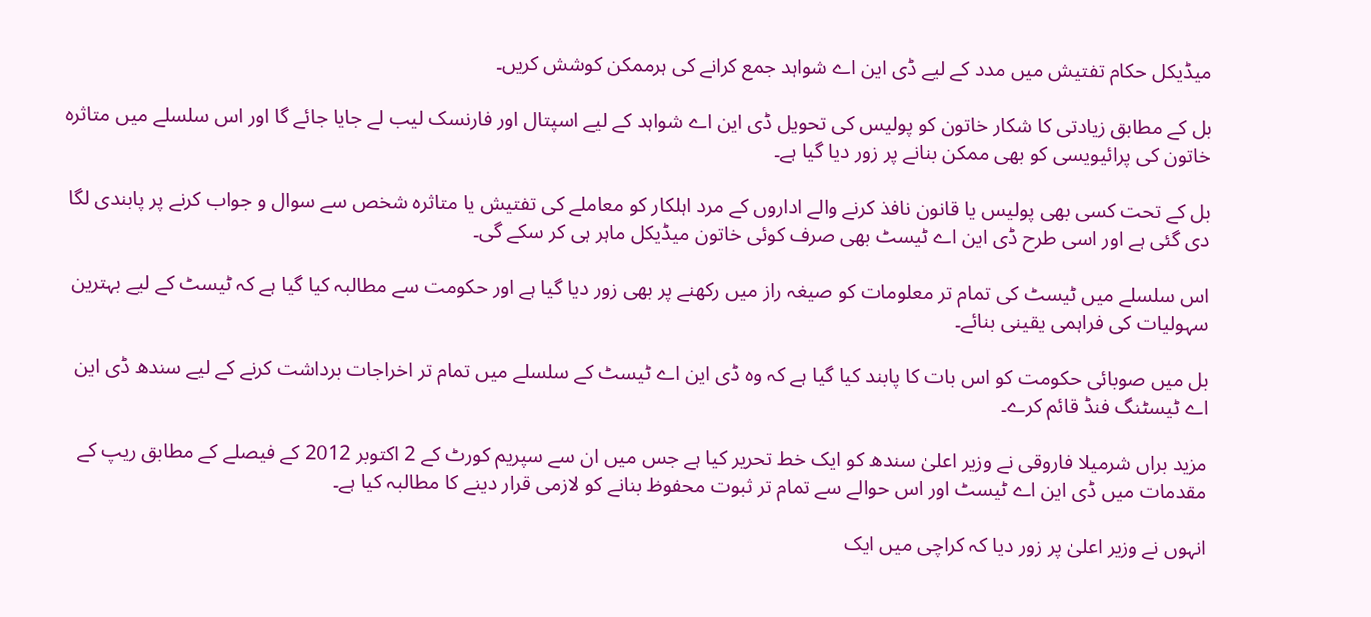میڈیکل حکام تفتیش میں مدد کے لیے ڈی این اے شواہد جمع کرانے کی ہرممکن کوشش کریں۔

بل کے مطابق زیادتی کا شکار خاتون کو پولیس کی تحویل ڈی این اے شواہد کے لیے اسپتال اور فارنسک لیب لے جایا جائے گا اور اس سلسلے میں متاثرہ خاتون کی پرائیویسی کو بھی ممکن بنانے پر زور دیا گیا ہے۔

بل کے تحت کسی بھی پولیس یا قانون نافذ کرنے والے اداروں کے مرد اہلکار کو معاملے کی تفتیش یا متاثرہ شخص سے سوال و جواب کرنے پر پابندی لگا دی گئی ہے اور اسی طرح ڈی این اے ٹیسٹ بھی صرف کوئی خاتون میڈیکل ماہر ہی کر سکے گی۔

اس سلسلے میں ٹیسٹ کی تمام تر معلومات کو صیغہ راز میں رکھنے پر بھی زور دیا گیا ہے اور حکومت سے مطالبہ کیا گیا ہے کہ ٹیسٹ کے لیے بہترین سہولیات کی فراہمی یقینی بنائے۔

بل میں صوبائی حکومت کو اس بات کا پابند کیا گیا ہے کہ وہ ڈی این اے ٹیسٹ کے سلسلے میں تمام تر اخراجات برداشت کرنے کے لیے سندھ ڈی این اے ٹیسٹنگ فنڈ قائم کرے۔

مزید براں شرمیلا فاروقی نے وزیر اعلیٰ سندھ کو ایک خط تحریر کیا ہے جس میں ان سے سپریم کورٹ کے 2 اکتوبر 2012 کے فیصلے کے مطابق ریپ کے مقدمات میں ڈی این اے ٹیسٹ اور اس حوالے سے تمام تر ثبوت محفوظ بنانے کو لازمی قرار دینے کا مطالبہ کیا ہے۔

انہوں نے وزیر اعلیٰ پر زور دیا کہ کراچی میں ایک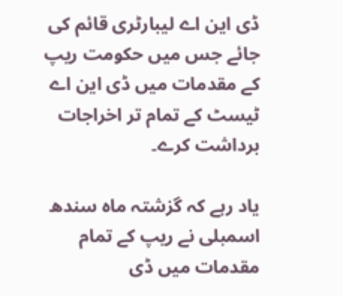ڈی این اے لیبارٹری قائم کی جائے جس میں حکومت ریپ کے مقدمات میں ڈی این اے ٹیسٹ کے تمام تر اخراجات برداشت کرے۔

یاد رہے کہ گزشتہ ماہ سندھ اسمبلی نے ریپ کے تمام مقدمات میں ڈی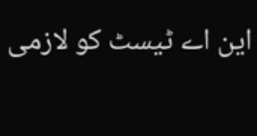این اے ٹیسٹ کو لازمی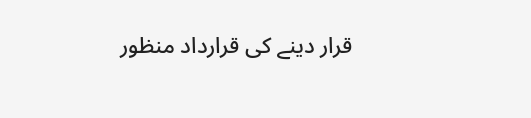قرار دینے کی قرارداد منظور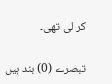کر لی تھی۔

تبصرے (0) بند ہیں